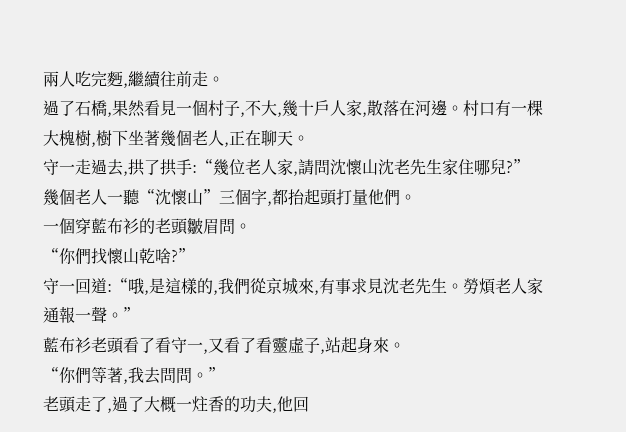兩人吃完麪,繼續往前走。
過了石橋,果然看見一個村子,不大,幾十戶人家,散落在河邊。村口有一棵大槐樹,樹下坐著幾個老人,正在聊天。
守一走過去,拱了拱手:“幾位老人家,請問沈懷山沈老先生家住哪兒?”
幾個老人一聽“沈懷山”三個字,都抬起頭打量他們。
一個穿藍布衫的老頭皺眉問。
“你們找懷山乾啥?”
守一回道:“哦,是這樣的,我們從京城來,有事求見沈老先生。勞煩老人家通報一聲。”
藍布衫老頭看了看守一,又看了看靈虛子,站起身來。
“你們等著,我去問問。”
老頭走了,過了大概一炷香的功夫,他回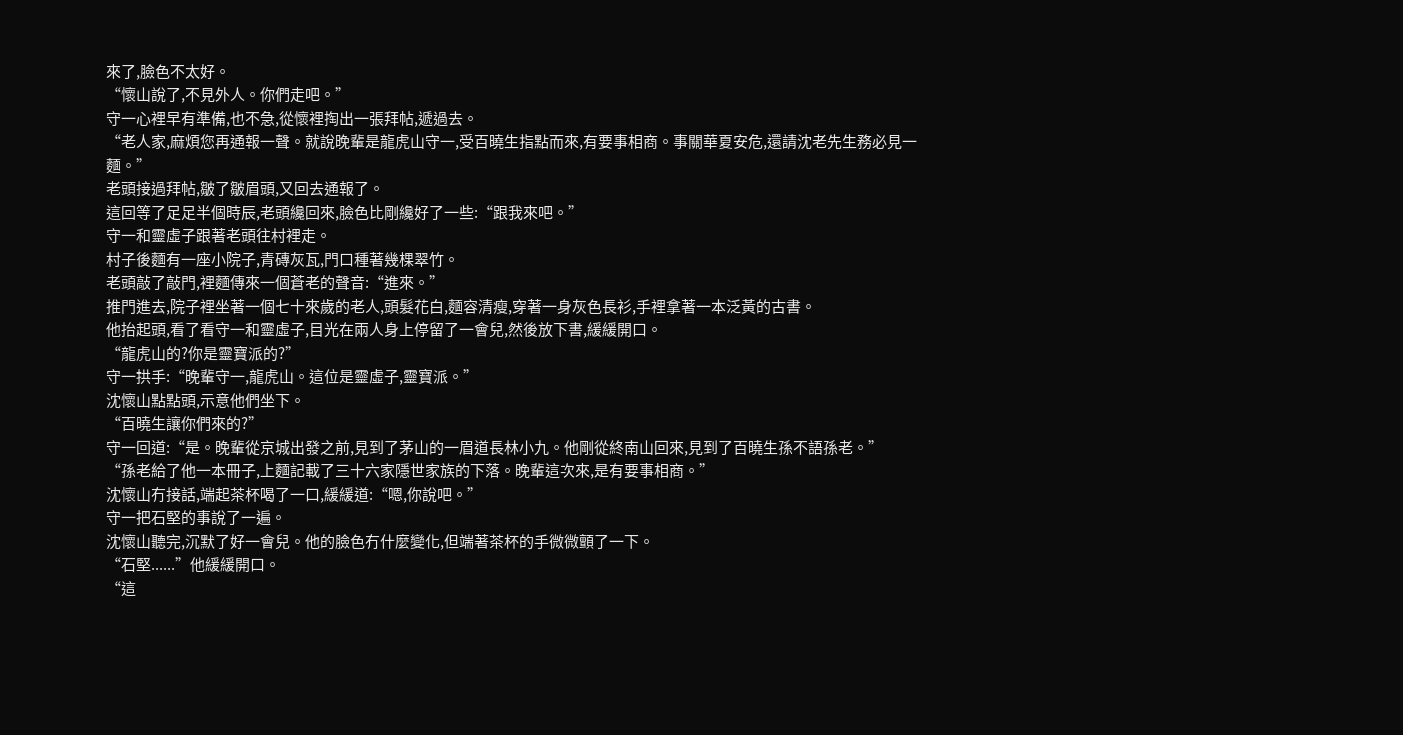來了,臉色不太好。
“懷山說了,不見外人。你們走吧。”
守一心裡早有準備,也不急,從懷裡掏出一張拜帖,遞過去。
“老人家,麻煩您再通報一聲。就說晚輩是龍虎山守一,受百曉生指點而來,有要事相商。事關華夏安危,還請沈老先生務必見一麵。”
老頭接過拜帖,皺了皺眉頭,又回去通報了。
這回等了足足半個時辰,老頭纔回來,臉色比剛纔好了一些:“跟我來吧。”
守一和靈虛子跟著老頭往村裡走。
村子後麵有一座小院子,青磚灰瓦,門口種著幾棵翠竹。
老頭敲了敲門,裡麵傳來一個蒼老的聲音:“進來。”
推門進去,院子裡坐著一個七十來歲的老人,頭髮花白,麵容清瘦,穿著一身灰色長衫,手裡拿著一本泛黃的古書。
他抬起頭,看了看守一和靈虛子,目光在兩人身上停留了一會兒,然後放下書,緩緩開口。
“龍虎山的?你是靈寶派的?”
守一拱手:“晚輩守一,龍虎山。這位是靈虛子,靈寶派。”
沈懷山點點頭,示意他們坐下。
“百曉生讓你們來的?”
守一回道:“是。晚輩從京城出發之前,見到了茅山的一眉道長林小九。他剛從終南山回來,見到了百曉生孫不語孫老。”
“孫老給了他一本冊子,上麵記載了三十六家隱世家族的下落。晚輩這次來,是有要事相商。”
沈懷山冇接話,端起茶杯喝了一口,緩緩道:“嗯,你說吧。”
守一把石堅的事說了一遍。
沈懷山聽完,沉默了好一會兒。他的臉色冇什麼變化,但端著茶杯的手微微顫了一下。
“石堅......”他緩緩開口。
“這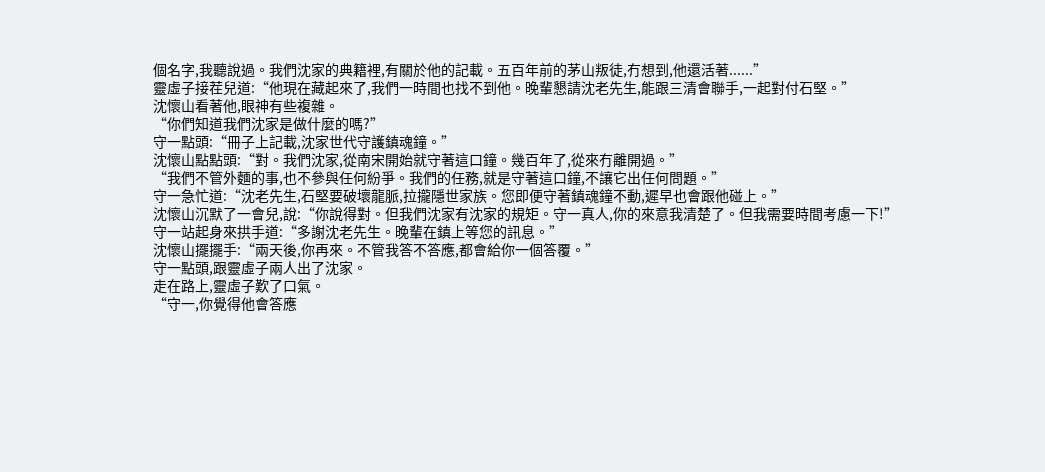個名字,我聽說過。我們沈家的典籍裡,有關於他的記載。五百年前的茅山叛徒,冇想到,他還活著......”
靈虛子接茬兒道:“他現在藏起來了,我們一時間也找不到他。晚輩懇請沈老先生,能跟三清會聯手,一起對付石堅。”
沈懷山看著他,眼神有些複雜。
“你們知道我們沈家是做什麼的嗎?”
守一點頭:“冊子上記載,沈家世代守護鎮魂鐘。”
沈懷山點點頭:“對。我們沈家,從南宋開始就守著這口鐘。幾百年了,從來冇離開過。”
“我們不管外麵的事,也不參與任何紛爭。我們的任務,就是守著這口鐘,不讓它出任何問題。”
守一急忙道:“沈老先生,石堅要破壞龍脈,拉攏隱世家族。您即便守著鎮魂鐘不動,遲早也會跟他碰上。”
沈懷山沉默了一會兒,說:“你說得對。但我們沈家有沈家的規矩。守一真人,你的來意我清楚了。但我需要時間考慮一下!”
守一站起身來拱手道:“多謝沈老先生。晚輩在鎮上等您的訊息。”
沈懷山擺擺手:“兩天後,你再來。不管我答不答應,都會給你一個答覆。”
守一點頭,跟靈虛子兩人出了沈家。
走在路上,靈虛子歎了口氣。
“守一,你覺得他會答應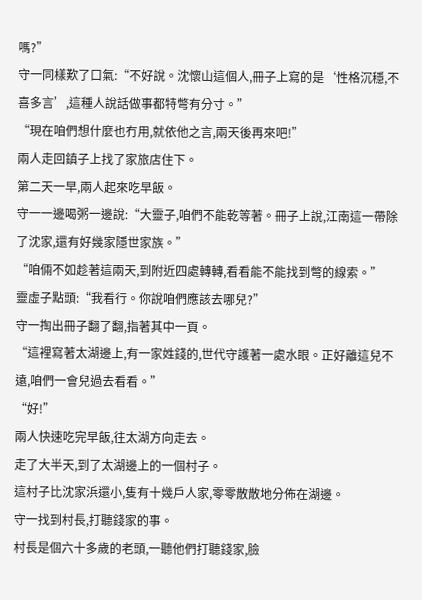嗎?”
守一同樣歎了口氣:“不好說。沈懷山這個人,冊子上寫的是‘性格沉穩,不喜多言’,這種人說話做事都特彆有分寸。”
“現在咱們想什麼也冇用,就依他之言,兩天後再來吧!”
兩人走回鎮子上找了家旅店住下。
第二天一早,兩人起來吃早飯。
守一一邊喝粥一邊說:“大靈子,咱們不能乾等著。冊子上說,江南這一帶除了沈家,還有好幾家隱世家族。”
“咱倆不如趁著這兩天,到附近四處轉轉,看看能不能找到彆的線索。”
靈虛子點頭:“我看行。你說咱們應該去哪兒?”
守一掏出冊子翻了翻,指著其中一頁。
“這裡寫著太湖邊上,有一家姓錢的,世代守護著一處水眼。正好離這兒不遠,咱們一會兒過去看看。”
“好!”
兩人快速吃完早飯,往太湖方向走去。
走了大半天,到了太湖邊上的一個村子。
這村子比沈家浜還小,隻有十幾戶人家,零零散散地分佈在湖邊。
守一找到村長,打聽錢家的事。
村長是個六十多歲的老頭,一聽他們打聽錢家,臉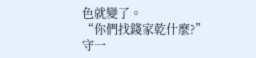色就變了。
“你們找錢家乾什麼?”
守一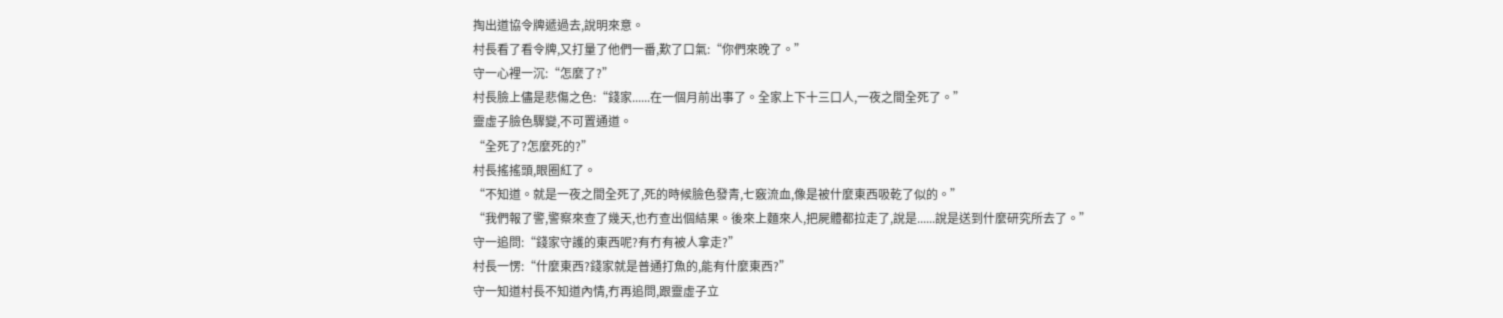掏出道協令牌遞過去,說明來意。
村長看了看令牌,又打量了他們一番,歎了口氣:“你們來晚了。”
守一心裡一沉:“怎麼了?”
村長臉上儘是悲傷之色:“錢家......在一個月前出事了。全家上下十三口人,一夜之間全死了。”
靈虛子臉色驟變,不可置通道。
“全死了?怎麼死的?”
村長搖搖頭,眼圈紅了。
“不知道。就是一夜之間全死了,死的時候臉色發青,七竅流血,像是被什麼東西吸乾了似的。”
“我們報了警,警察來查了幾天,也冇查出個結果。後來上麵來人,把屍體都拉走了,說是......說是送到什麼研究所去了。”
守一追問:“錢家守護的東西呢?有冇有被人拿走?”
村長一愣:“什麼東西?錢家就是普通打魚的,能有什麼東西?”
守一知道村長不知道內情,冇再追問,跟靈虛子立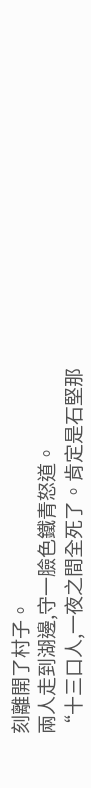刻離開了村子。
兩人走到湖邊,守一臉色鐵青怒道。
“十三口人,一夜之間全死了。肯定是石堅那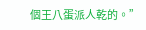個王八蛋派人乾的。”